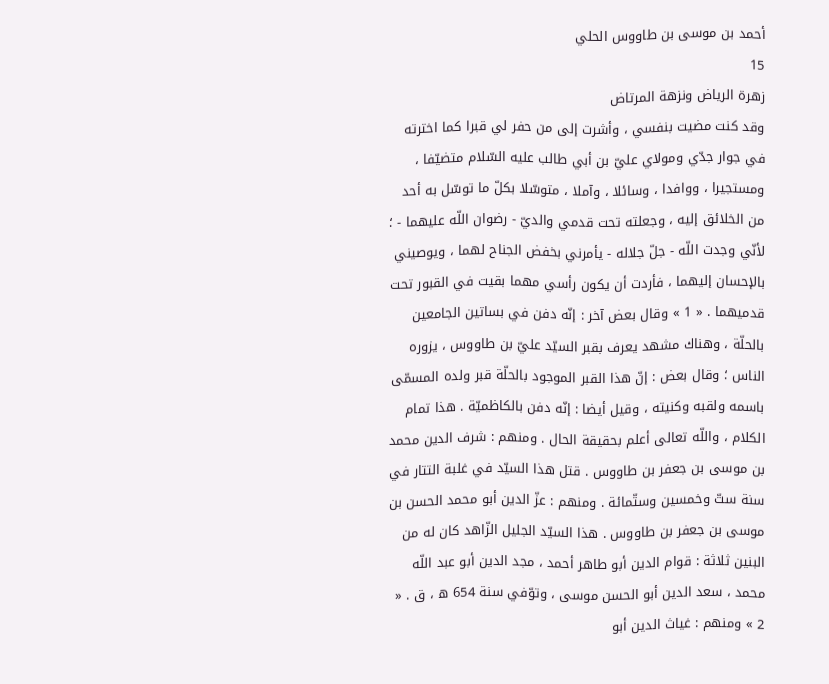أحمد بن موسى بن طاووس الحلي
15
زهرة الرياض ونزهة المرتاض
وقد كنت مضيت بنفسي ، وأشرت إلى من حفر لي قبرا كما اخترته في جوار جدّي ومولاي عليّ بن أبي طالب عليه السّلام متضيّفا ، ومستجيرا ، ووافدا ، وسائلا ، وآملا ، متوسّلا بكلّ ما توسّل به أحد من الخلائق إليه ، وجعلته تحت قدمي والديّ - رضوان اللّه عليهما - ؛ لأنّي وجدت اللّه - جلّ جلاله - يأمرني بخفض الجناح لهما ، ويوصيني بالإحسان إليهما ، فأردت أن يكون رأسي مهما بقيت في القبور تحت قدميهما . « 1 » وقال بعض آخر : إنّه دفن في بساتين الجامعين بالحلّة ، وهناك مشهد يعرف بقبر السيّد عليّ بن طاووس ، يزوره الناس ؛ وقال بعض : إنّ هذا القبر الموجود بالحلّة قبر ولده المسمّى باسمه ولقبه وكنيته ، وقيل أيضا : إنّه دفن بالكاظميّة . هذا تمام الكلام ، واللّه تعالى أعلم بحقيقة الحال . ومنهم : شرف الدين محمد بن موسى بن جعفر بن طاووس . قتل هذا السيّد في غلبة التتار في سنة ستّ وخمسين وستّمائة . ومنهم : عزّ الدين أبو محمد الحسن بن موسى بن جعفر بن طاووس . هذا السيّد الجليل الزّاهد كان له من البنين ثلاثة : قوام الدين أبو طاهر أحمد ، مجد الدين أبو عبد اللّه محمد ، سعد الدين أبو الحسن موسى ، وتوّفي سنة 654 ه ، ق . « 2 » ومنهم : غياث الدين أبو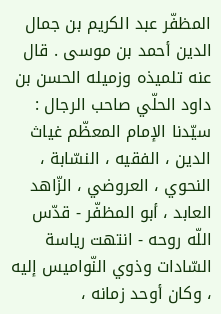المظفّر عبد الكريم بن جمال الدين أحمد بن موسى . قال عنه تلميذه وزميله الحسن بن داود الحلّي صاحب الرجال : سيّدنا الإمام المعظّم غياث الدين ، الفقيه ، النسّابة ، النحوي ، العروضي ، الزّاهد العابد ، أبو المظفّر - قدّس اللّه روحه - انتهت رياسة السّادات وذوي النّواميس إليه ، وكان أوحد زمانه ،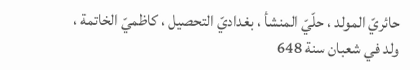حائريّ المولد ، حلّيّ المنشأ ، بغداديّ التحصيل ، كاظميّ الخاتمة ، ولد في شعبان سنة 648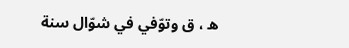ه ، ق وتوّفي في شوّال سنة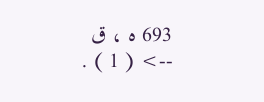693 ه ، ق
--> ( 1 ) .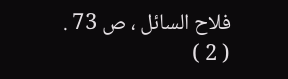فلاح السائل ، ص 73 . ( 2 )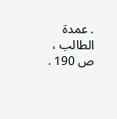. عمدة الطالب ، ص 190 .